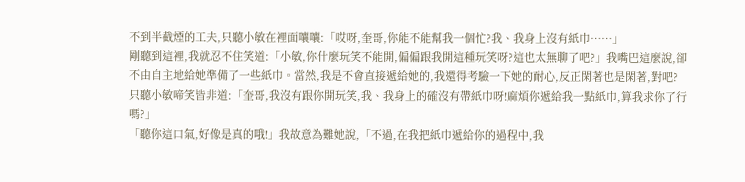不到半截煙的工夫,只聽小敏在裡面嚷嚷:「哎呀,奎哥,你能不能幫我一個忙?我、我身上沒有紙巾……」
剛聽到這裡,我就忍不住笑道:「小敏,你什麼玩笑不能開,偏偏跟我開這種玩笑呀?這也太無聊了吧?」我嘴巴這麼說,卻不由自主地給她準備了一些紙巾。當然,我是不會直接遞給她的,我還得考驗一下她的耐心,反正閑著也是閑著,對吧?
只聽小敏啼笑皆非道:「奎哥,我沒有跟你開玩笑,我、我身上的確沒有帶紙巾呀!麻煩你遞給我一點紙巾,算我求你了行嗎?」
「聽你這口氣,好像是真的哦!」我故意為難她說,「不過,在我把紙巾遞給你的過程中,我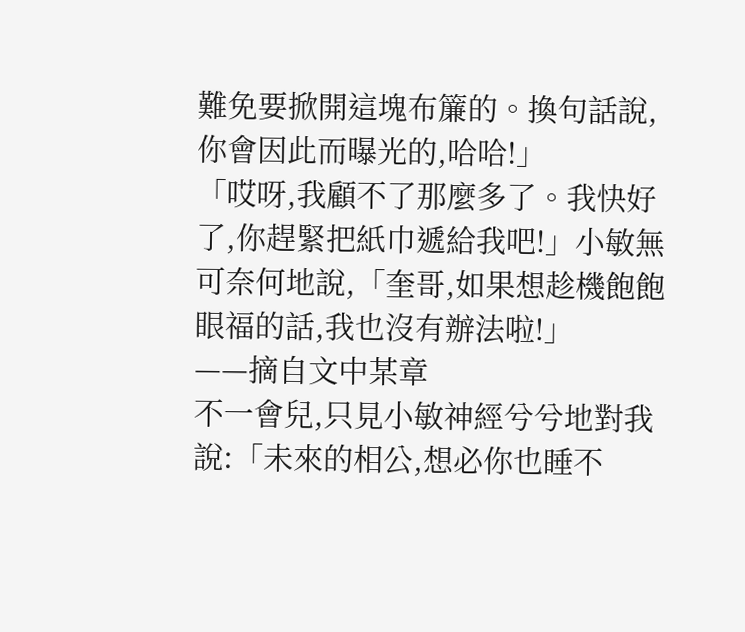難免要掀開這塊布簾的。換句話說,你會因此而曝光的,哈哈!」
「哎呀,我顧不了那麼多了。我快好了,你趕緊把紙巾遞給我吧!」小敏無可奈何地說,「奎哥,如果想趁機飽飽眼福的話,我也沒有辦法啦!」
——摘自文中某章
不一會兒,只見小敏神經兮兮地對我說:「未來的相公,想必你也睡不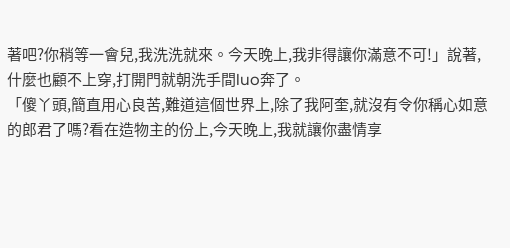著吧?你稍等一會兒,我洗洗就來。今天晚上,我非得讓你滿意不可!」說著,什麼也顧不上穿,打開門就朝洗手間luo奔了。
「傻丫頭,簡直用心良苦,難道這個世界上,除了我阿奎,就沒有令你稱心如意的郎君了嗎?看在造物主的份上,今天晚上,我就讓你盡情享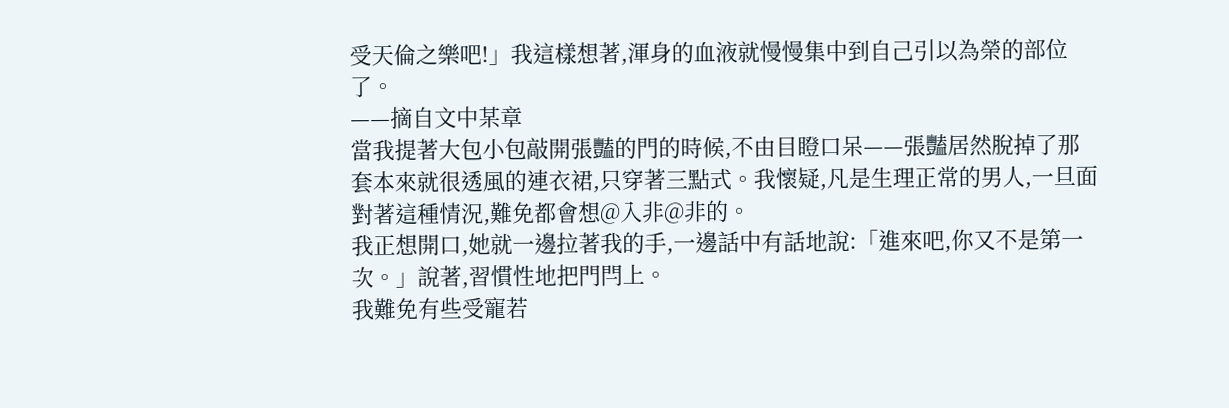受天倫之樂吧!」我這樣想著,渾身的血液就慢慢集中到自己引以為榮的部位了。
——摘自文中某章
當我提著大包小包敲開張豔的門的時候,不由目瞪口呆——張豔居然脫掉了那套本來就很透風的連衣裙,只穿著三點式。我懷疑,凡是生理正常的男人,一旦面對著這種情況,難免都會想@入非@非的。
我正想開口,她就一邊拉著我的手,一邊話中有話地說:「進來吧,你又不是第一次。」說著,習慣性地把門閂上。
我難免有些受寵若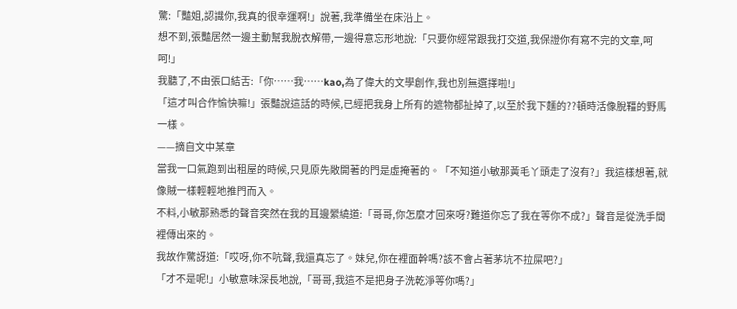驚:「豔姐,認識你,我真的很幸運啊!」說著,我準備坐在床沿上。
想不到,張豔居然一邊主動幫我脫衣解帶,一邊得意忘形地說:「只要你經常跟我打交道,我保證你有寫不完的文章,呵呵!」
我聽了,不由張口結舌:「你……我……kao,為了偉大的文學創作,我也別無選擇啦!」
「這才叫合作愉快嘛!」張豔說這話的時候,已經把我身上所有的遮物都扯掉了,以至於我下麵的??頓時活像脫韁的野馬一樣。
——摘自文中某章
當我一口氣跑到出租屋的時候,只見原先敞開著的門是虛掩著的。「不知道小敏那黃毛丫頭走了沒有?」我這樣想著,就像賊一樣輕輕地推門而入。
不料,小敏那熟悉的聲音突然在我的耳邊縈繞道:「哥哥,你怎麼才回來呀?難道你忘了我在等你不成?」聲音是從洗手間裡傳出來的。
我故作驚訝道:「哎呀,你不吭聲,我還真忘了。妹兒,你在裡面幹嗎?該不會占著茅坑不拉屎吧?」
「才不是呢!」小敏意味深長地說,「哥哥,我這不是把身子洗乾淨等你嗎?」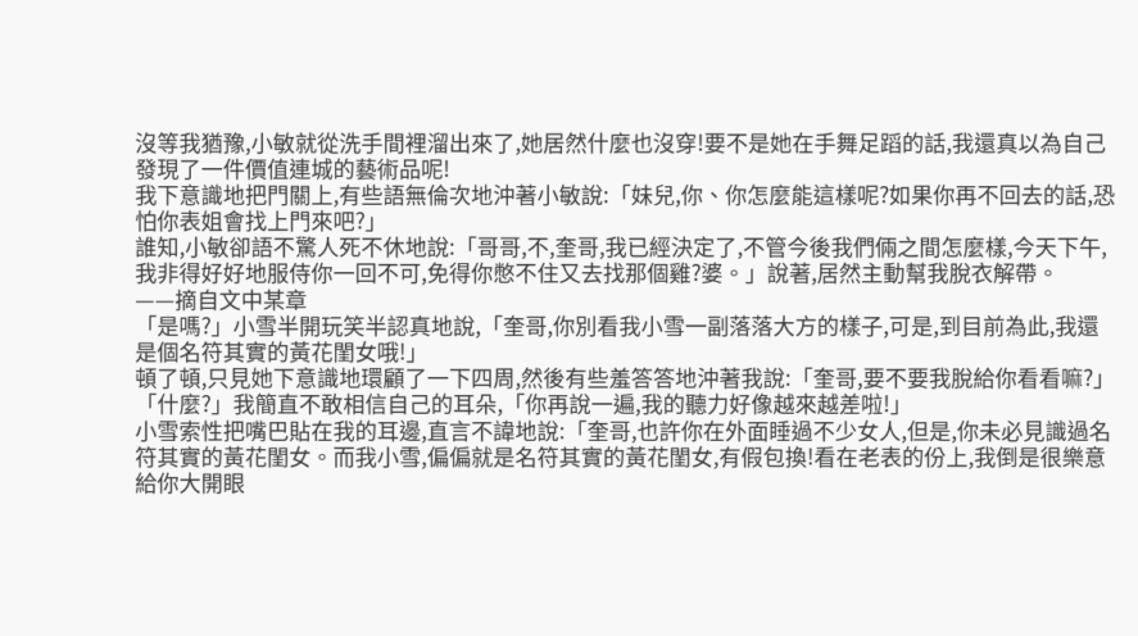沒等我猶豫,小敏就從洗手間裡溜出來了,她居然什麼也沒穿!要不是她在手舞足蹈的話,我還真以為自己發現了一件價值連城的藝術品呢!
我下意識地把門關上,有些語無倫次地沖著小敏說:「妹兒,你、你怎麼能這樣呢?如果你再不回去的話,恐怕你表姐會找上門來吧?」
誰知,小敏卻語不驚人死不休地說:「哥哥,不,奎哥,我已經決定了,不管今後我們倆之間怎麼樣,今天下午,我非得好好地服侍你一回不可,免得你憋不住又去找那個雞?婆。」說著,居然主動幫我脫衣解帶。
——摘自文中某章
「是嗎?」小雪半開玩笑半認真地說,「奎哥,你別看我小雪一副落落大方的樣子,可是,到目前為此,我還是個名符其實的黃花閨女哦!」
頓了頓,只見她下意識地環顧了一下四周,然後有些羞答答地沖著我說:「奎哥,要不要我脫給你看看嘛?」
「什麼?」我簡直不敢相信自己的耳朵,「你再說一遍,我的聽力好像越來越差啦!」
小雪索性把嘴巴貼在我的耳邊,直言不諱地說:「奎哥,也許你在外面睡過不少女人,但是,你未必見識過名符其實的黃花閨女。而我小雪,偏偏就是名符其實的黃花閨女,有假包換!看在老表的份上,我倒是很樂意給你大開眼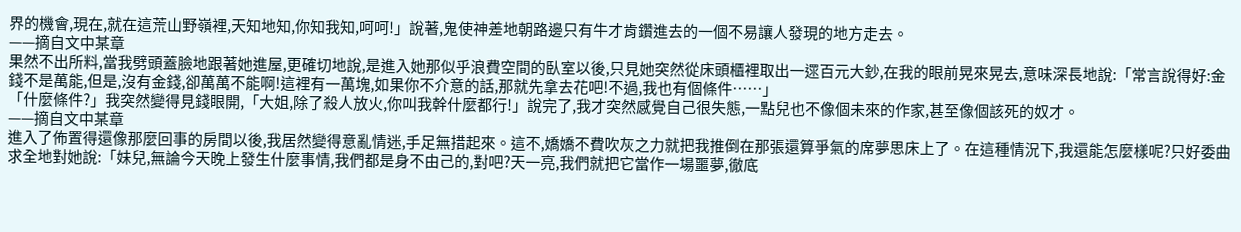界的機會,現在,就在這荒山野嶺裡,天知地知,你知我知,呵呵!」說著,鬼使神差地朝路邊只有牛才肯鑽進去的一個不易讓人發現的地方走去。
——摘自文中某章
果然不出所料,當我劈頭蓋臉地跟著她進屋,更確切地說,是進入她那似乎浪費空間的臥室以後,只見她突然從床頭櫃裡取出一遝百元大鈔,在我的眼前晃來晃去,意味深長地說:「常言說得好:金錢不是萬能,但是,沒有金錢,卻萬萬不能啊!這裡有一萬塊,如果你不介意的話,那就先拿去花吧!不過,我也有個條件……」
「什麼條件?」我突然變得見錢眼開,「大姐,除了殺人放火,你叫我幹什麼都行!」說完了,我才突然感覺自己很失態,一點兒也不像個未來的作家,甚至像個該死的奴才。
——摘自文中某章
進入了佈置得還像那麼回事的房間以後,我居然變得意亂情迷,手足無措起來。這不,嬌嬌不費吹灰之力就把我推倒在那張還算爭氣的席夢思床上了。在這種情況下,我還能怎麼樣呢?只好委曲求全地對她說:「妹兒,無論今天晚上發生什麼事情,我們都是身不由己的,對吧?天一亮,我們就把它當作一場噩夢,徹底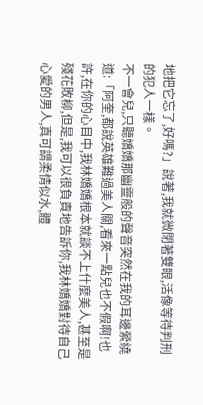地把它忘了,好嗎?」說著,我就微閉著雙眼,活像等待判刑的犯人一樣。
不一會兒,只聽嬌嬌那幽靈般的聲音突然在我的耳邊縈繞道:「阿奎,都說英雄難過美人關,看來一點兒也不假啊!也許,在你的心目中,我林嬌嬌根本就談不上什麼美人,甚至是殘花敗柳,但是,我可以很負責地告訴你,我林嬌嬌對待自己心愛的男人,真可謂柔情似水,體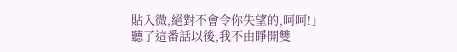貼入微,絕對不會令你失望的,呵呵!」
聽了這番話以後,我不由睜開雙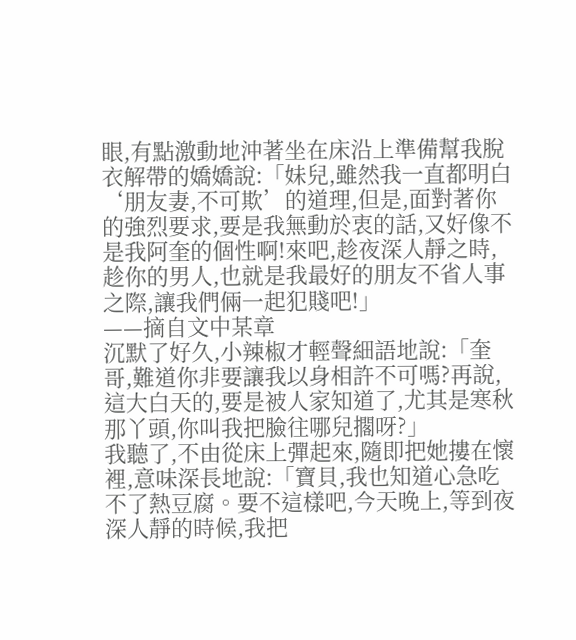眼,有點激動地沖著坐在床沿上準備幫我脫衣解帶的嬌嬌說:「妹兒,雖然我一直都明白‘朋友妻,不可欺’的道理,但是,面對著你的強烈要求,要是我無動於衷的話,又好像不是我阿奎的個性啊!來吧,趁夜深人靜之時,趁你的男人,也就是我最好的朋友不省人事之際,讓我們倆一起犯賤吧!」
——摘自文中某章
沉默了好久,小辣椒才輕聲細語地說:「奎哥,難道你非要讓我以身相許不可嗎?再說,這大白天的,要是被人家知道了,尤其是寒秋那丫頭,你叫我把臉往哪兒擱呀?」
我聽了,不由從床上彈起來,隨即把她摟在懷裡,意味深長地說:「寶貝,我也知道心急吃不了熱豆腐。要不這樣吧,今天晚上,等到夜深人靜的時候,我把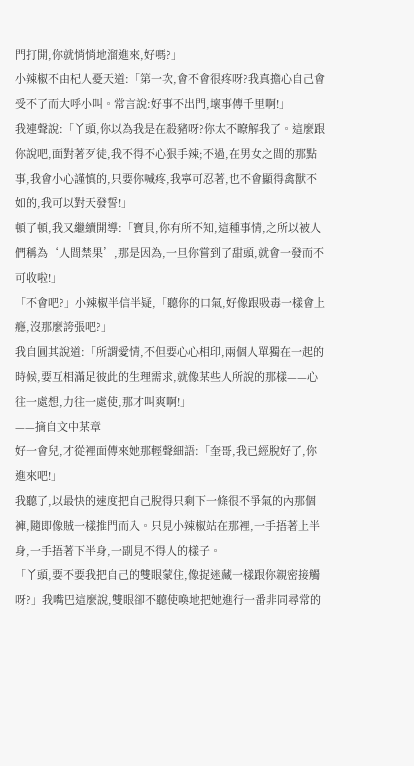門打開,你就悄悄地溜進來,好嗎?」
小辣椒不由杞人憂天道:「第一次,會不會很疼呀?我真擔心自己會受不了而大呼小叫。常言說:好事不出門,壞事傳千里啊!」
我連聲說:「丫頭,你以為我是在殺豬呀?你太不瞭解我了。這麼跟你說吧,面對著歹徒,我不得不心狠手辣;不過,在男女之間的那點事,我會小心謹慎的,只要你喊疼,我寧可忍著,也不會顯得禽獸不如的,我可以對天發誓!」
頓了頓,我又繼續開導:「寶貝,你有所不知,這種事情,之所以被人們稱為‘人間禁果’,那是因為,一旦你嘗到了甜頭,就會一發而不可收啦!」
「不會吧?」小辣椒半信半疑,「聽你的口氣,好像跟吸毒一樣會上癮,沒那麼誇張吧?」
我自圓其說道:「所謂愛情,不但要心心相印,兩個人單獨在一起的時候,要互相滿足彼此的生理需求,就像某些人所說的那樣——心往一處想,力往一處使,那才叫爽啊!」
——摘自文中某章
好一會兒,才從裡面傳來她那輕聲細語:「奎哥,我已經脫好了,你進來吧!」
我聽了,以最快的速度把自己脫得只剩下一條很不爭氣的內那個褲,隨即像賊一樣推門而入。只見小辣椒站在那裡,一手捂著上半身,一手捂著下半身,一副見不得人的樣子。
「丫頭,要不要我把自己的雙眼蒙住,像捉迷藏一樣跟你親密接觸呀?」我嘴巴這麼說,雙眼卻不聽使喚地把她進行一番非同尋常的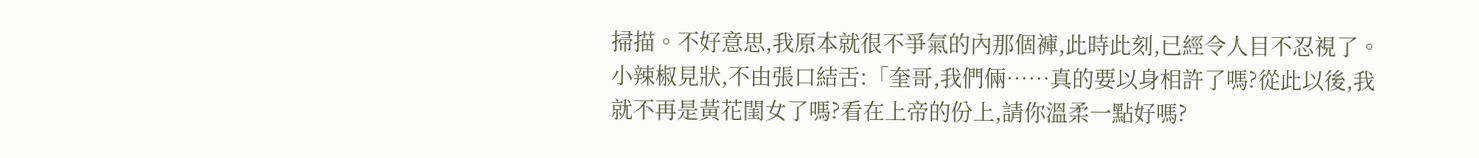掃描。不好意思,我原本就很不爭氣的內那個褲,此時此刻,已經令人目不忍視了。
小辣椒見狀,不由張口結舌:「奎哥,我們倆……真的要以身相許了嗎?從此以後,我就不再是黃花閨女了嗎?看在上帝的份上,請你溫柔一點好嗎?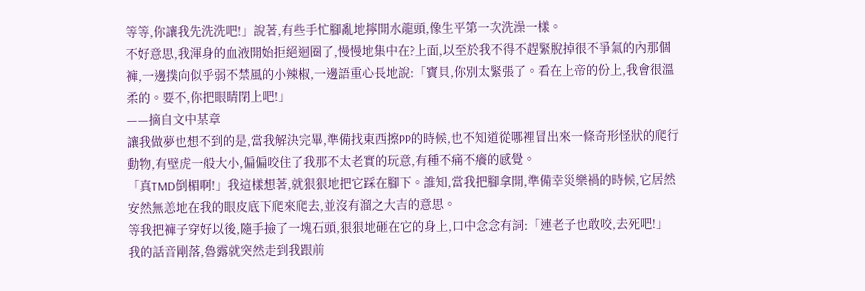等等,你讓我先洗洗吧!」說著,有些手忙腳亂地擰開水龍頭,像生平第一次洗澡一樣。
不好意思,我渾身的血液開始拒絕迴圈了,慢慢地集中在?上面,以至於我不得不趕緊脫掉很不爭氣的內那個褲,一邊撲向似乎弱不禁風的小辣椒,一邊語重心長地說:「寶貝,你別太緊張了。看在上帝的份上,我會很溫柔的。要不,你把眼睛閉上吧!」
——摘自文中某章
讓我做夢也想不到的是,當我解決完畢,準備找東西擦PP的時候,也不知道從哪裡冒出來一條奇形怪狀的爬行動物,有壁虎一般大小,偏偏咬住了我那不太老實的玩意,有種不痛不癢的感覺。
「真TMD倒楣啊!」我這樣想著,就狠狠地把它踩在腳下。誰知,當我把腳拿開,準備幸災樂禍的時候,它居然安然無恙地在我的眼皮底下爬來爬去,並沒有溜之大吉的意思。
等我把褲子穿好以後,隨手撿了一塊石頭,狠狠地砸在它的身上,口中念念有詞:「連老子也敢咬,去死吧!」
我的話音剛落,魯露就突然走到我跟前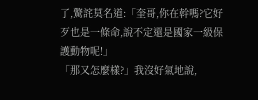了,驚詫莫名道:「奎哥,你在幹嗎?它好歹也是一條命,說不定還是國家一級保護動物呢!」
「那又怎麼樣?」我沒好氣地說,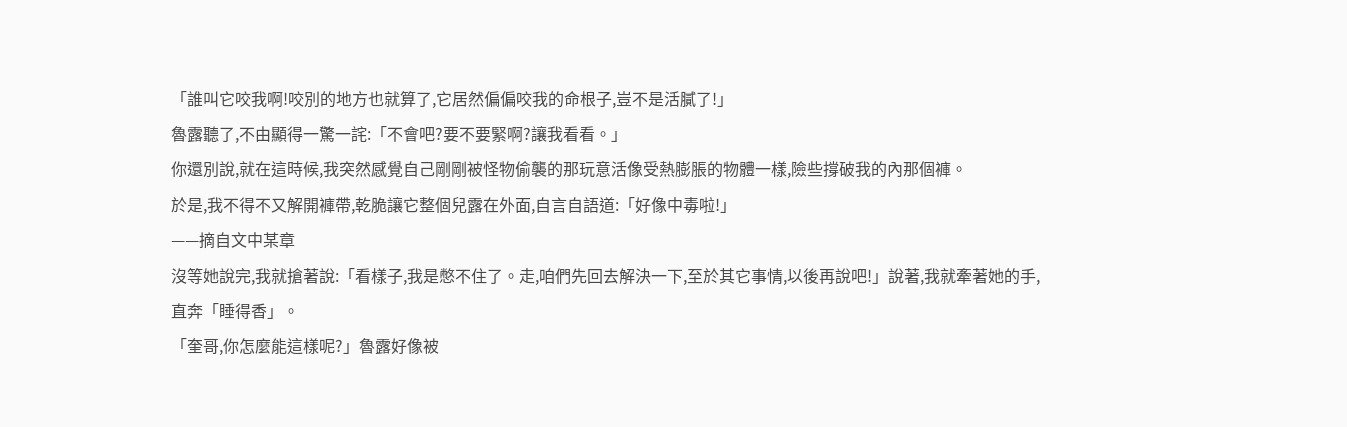「誰叫它咬我啊!咬別的地方也就算了,它居然偏偏咬我的命根子,豈不是活膩了!」
魯露聽了,不由顯得一驚一詫:「不會吧?要不要緊啊?讓我看看。」
你還別說,就在這時候,我突然感覺自己剛剛被怪物偷襲的那玩意活像受熱膨脹的物體一樣,險些撐破我的內那個褲。
於是,我不得不又解開褲帶,乾脆讓它整個兒露在外面,自言自語道:「好像中毒啦!」
——摘自文中某章
沒等她說完,我就搶著說:「看樣子,我是憋不住了。走,咱們先回去解決一下,至於其它事情,以後再說吧!」說著,我就牽著她的手,直奔「睡得香」。
「奎哥,你怎麼能這樣呢?」魯露好像被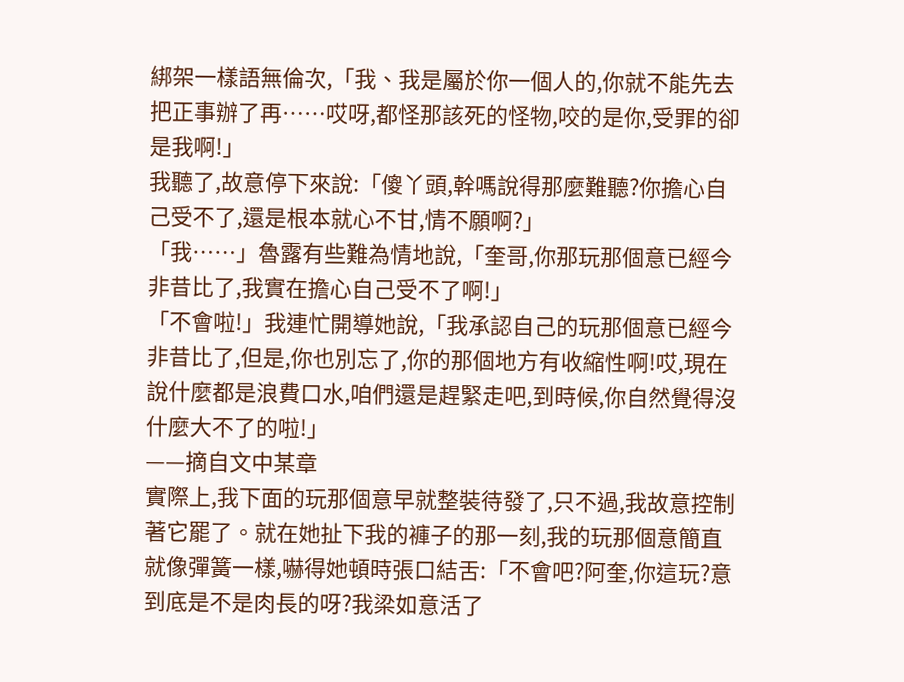綁架一樣語無倫次,「我、我是屬於你一個人的,你就不能先去把正事辦了再……哎呀,都怪那該死的怪物,咬的是你,受罪的卻是我啊!」
我聽了,故意停下來說:「傻丫頭,幹嗎說得那麼難聽?你擔心自己受不了,還是根本就心不甘,情不願啊?」
「我……」魯露有些難為情地說,「奎哥,你那玩那個意已經今非昔比了,我實在擔心自己受不了啊!」
「不會啦!」我連忙開導她說,「我承認自己的玩那個意已經今非昔比了,但是,你也別忘了,你的那個地方有收縮性啊!哎,現在說什麼都是浪費口水,咱們還是趕緊走吧,到時候,你自然覺得沒什麼大不了的啦!」
——摘自文中某章
實際上,我下面的玩那個意早就整裝待發了,只不過,我故意控制著它罷了。就在她扯下我的褲子的那一刻,我的玩那個意簡直就像彈簧一樣,嚇得她頓時張口結舌:「不會吧?阿奎,你這玩?意到底是不是肉長的呀?我梁如意活了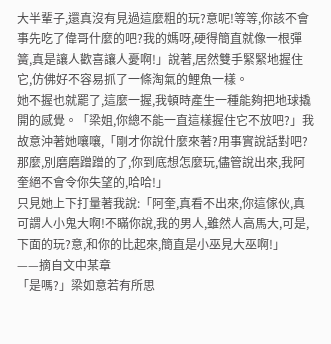大半輩子,還真沒有見過這麼粗的玩?意呢!等等,你該不會事先吃了偉哥什麼的吧?我的媽呀,硬得簡直就像一根彈簧,真是讓人歡喜讓人憂啊!」說著,居然雙手緊緊地握住它,仿佛好不容易抓了一條淘氣的鯉魚一樣。
她不握也就罷了,這麼一握,我頓時產生一種能夠把地球撬開的感覺。「梁姐,你總不能一直這樣握住它不放吧?」我故意沖著她嚷嚷,「剛才你說什麼來著?用事實說話對吧?那麼,別磨磨蹭蹭的了,你到底想怎麼玩,儘管說出來,我阿奎絕不會令你失望的,哈哈!」
只見她上下打量著我說:「阿奎,真看不出來,你這傢伙,真可謂人小鬼大啊!不瞞你說,我的男人,雖然人高馬大,可是,下面的玩?意,和你的比起來,簡直是小巫見大巫啊!」
——摘自文中某章
「是嗎?」梁如意若有所思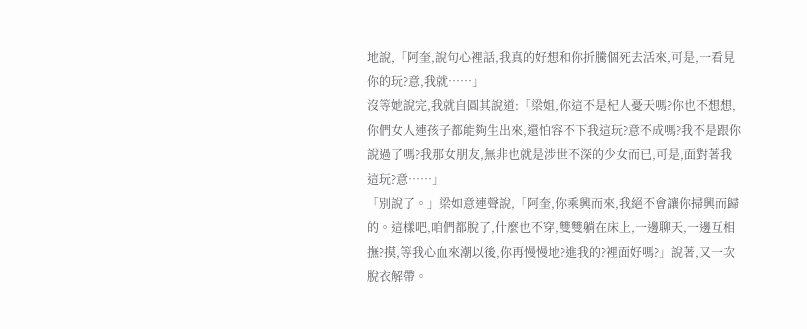地說,「阿奎,說句心裡話,我真的好想和你折騰個死去活來,可是,一看見你的玩?意,我就……」
沒等她說完,我就自圓其說道:「梁姐,你這不是杞人憂天嗎?你也不想想,你們女人連孩子都能夠生出來,還怕容不下我這玩?意不成嗎?我不是跟你說過了嗎?我那女朋友,無非也就是涉世不深的少女而已,可是,面對著我這玩?意……」
「別說了。」梁如意連聲說,「阿奎,你乘興而來,我絕不會讓你掃興而歸的。這樣吧,咱們都脫了,什麼也不穿,雙雙躺在床上,一邊聊天,一邊互相撫?摸,等我心血來潮以後,你再慢慢地?進我的?裡面好嗎?」說著,又一次脫衣解帶。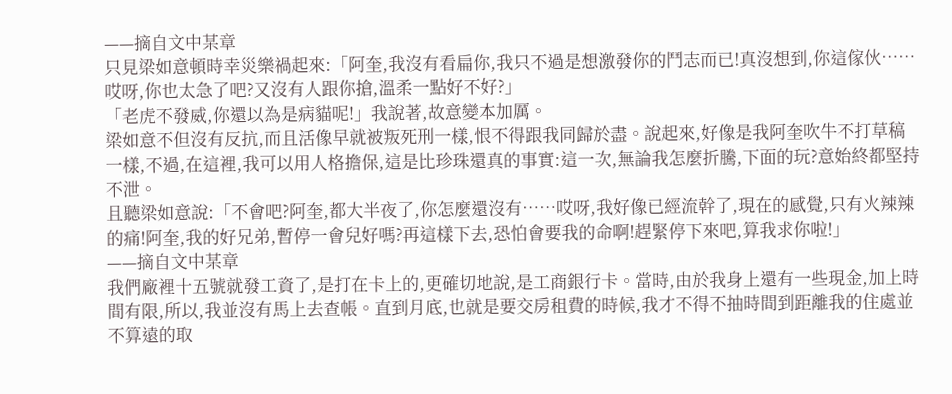——摘自文中某章
只見梁如意頓時幸災樂禍起來:「阿奎,我沒有看扁你,我只不過是想激發你的鬥志而已!真沒想到,你這傢伙……哎呀,你也太急了吧?又沒有人跟你搶,溫柔一點好不好?」
「老虎不發威,你還以為是病貓呢!」我說著,故意變本加厲。
梁如意不但沒有反抗,而且活像早就被叛死刑一樣,恨不得跟我同歸於盡。說起來,好像是我阿奎吹牛不打草稿一樣,不過,在這裡,我可以用人格擔保,這是比珍珠還真的事實:這一次,無論我怎麼折騰,下面的玩?意始終都堅持不泄。
且聽梁如意說:「不會吧?阿奎,都大半夜了,你怎麼還沒有……哎呀,我好像已經流幹了,現在的感覺,只有火辣辣的痛!阿奎,我的好兄弟,暫停一會兒好嗎?再這樣下去,恐怕會要我的命啊!趕緊停下來吧,算我求你啦!」
——摘自文中某章
我們廠裡十五號就發工資了,是打在卡上的,更確切地說,是工商銀行卡。當時,由於我身上還有一些現金,加上時間有限,所以,我並沒有馬上去查帳。直到月底,也就是要交房租費的時候,我才不得不抽時間到距離我的住處並不算遠的取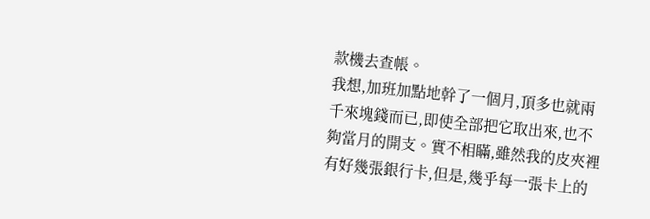款機去查帳。
我想,加班加點地幹了一個月,頂多也就兩千來塊錢而已,即使全部把它取出來,也不夠當月的開支。實不相瞞,雖然我的皮夾裡有好幾張銀行卡,但是,幾乎每一張卡上的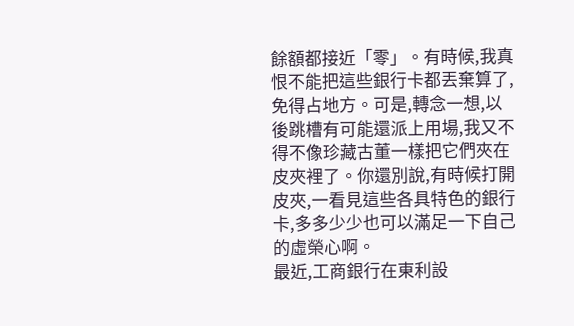餘額都接近「零」。有時候,我真恨不能把這些銀行卡都丟棄算了,免得占地方。可是,轉念一想,以後跳槽有可能還派上用場,我又不得不像珍藏古董一樣把它們夾在皮夾裡了。你還別說,有時候打開皮夾,一看見這些各具特色的銀行卡,多多少少也可以滿足一下自己的虛榮心啊。
最近,工商銀行在東利設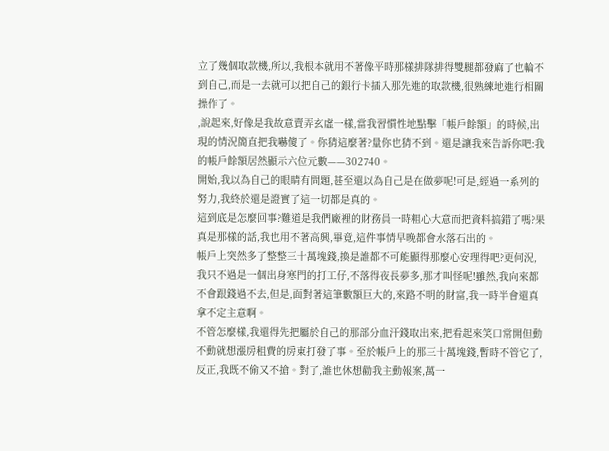立了幾個取款機,所以,我根本就用不著像平時那樣排隊排得雙腿都發麻了也輪不到自己,而是一去就可以把自己的銀行卡插入那先進的取款機,很熟練地進行相關操作了。
,說起來,好像是我故意賣弄玄虛一樣,當我習慣性地點擊「帳戶餘額」的時候,出現的情況簡直把我嚇傻了。你猜這麼著?量你也猜不到。還是讓我來告訴你吧:我的帳戶餘額居然顯示六位元數——302740。
開始,我以為自己的眼睛有問題,甚至還以為自己是在做夢呢!可是,經過一系列的努力,我終於還是證實了這一切都是真的。
這到底是怎麼回事?難道是我們廠裡的財務員一時粗心大意而把資料搞錯了嗎?果真是那樣的話,我也用不著高興,畢竟,這件事情早晚都會水落石出的。
帳戶上突然多了整整三十萬塊錢,換是誰都不可能顯得那麼心安理得吧?更何況,我只不過是一個出身寒門的打工仔,不落得夜長夢多,那才叫怪呢!雖然,我向來都不會跟錢過不去,但是,面對著這筆數額巨大的,來路不明的財富,我一時半會還真拿不定主意啊。
不管怎麼樣,我還得先把屬於自己的那部分血汗錢取出來,把看起來笑口常開但動不動就想漲房租費的房東打發了事。至於帳戶上的那三十萬塊錢,暫時不管它了,反正,我既不偷又不搶。對了,誰也休想勸我主動報案,萬一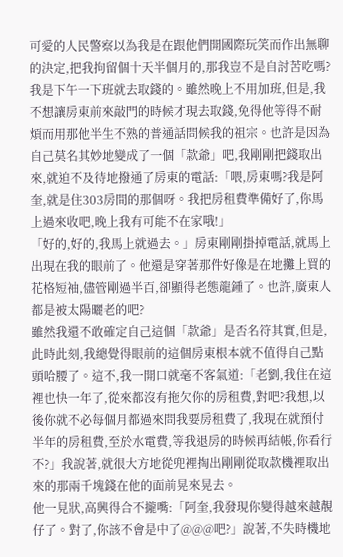可愛的人民警察以為我是在跟他們開國際玩笑而作出無聊的決定,把我拘留個十天半個月的,那我豈不是自討苦吃嗎?
我是下午一下班就去取錢的。雖然晚上不用加班,但是,我不想讓房東前來敲門的時候才現去取錢,免得他等得不耐煩而用那他半生不熟的普通話問候我的祖宗。也許是因為自己莫名其妙地變成了一個「款爺」吧,我剛剛把錢取出來,就迫不及待地撥通了房東的電話:「喂,房東嗎?我是阿奎,就是住303房間的那個呀。我把房租費準備好了,你馬上過來收吧,晚上我有可能不在家哦!」
「好的,好的,我馬上就過去。」房東剛剛掛掉電話,就馬上出現在我的眼前了。他還是穿著那件好像是在地攤上買的花格短袖,儘管剛過半百,卻顯得老態龍鍾了。也許,廣東人都是被太陽曬老的吧?
雖然我還不敢確定自己這個「款爺」是否名符其實,但是,此時此刻,我總覺得眼前的這個房東根本就不值得自己點頭哈腰了。這不,我一開口就毫不客氣道:「老劉,我住在這裡也快一年了,從來都沒有拖欠你的房租費,對吧?我想,以後你就不必每個月都過來問我要房租費了,我現在就預付半年的房租費,至於水電費,等我退房的時候再結帳,你看行不?」我說著,就很大方地從兜裡掏出剛剛從取款機裡取出來的那兩千塊錢在他的面前晃來晃去。
他一見狀,高興得合不攏嘴:「阿奎,我發現你變得越來越靚仔了。對了,你該不會是中了@@@吧?」說著,不失時機地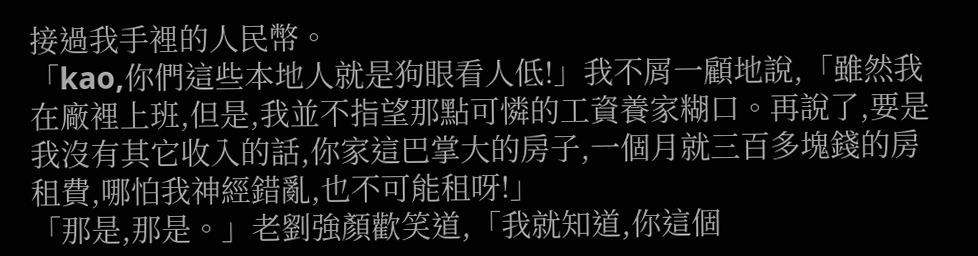接過我手裡的人民幣。
「kao,你們這些本地人就是狗眼看人低!」我不屑一顧地說,「雖然我在廠裡上班,但是,我並不指望那點可憐的工資養家糊口。再說了,要是我沒有其它收入的話,你家這巴掌大的房子,一個月就三百多塊錢的房租費,哪怕我神經錯亂,也不可能租呀!」
「那是,那是。」老劉強顏歡笑道,「我就知道,你這個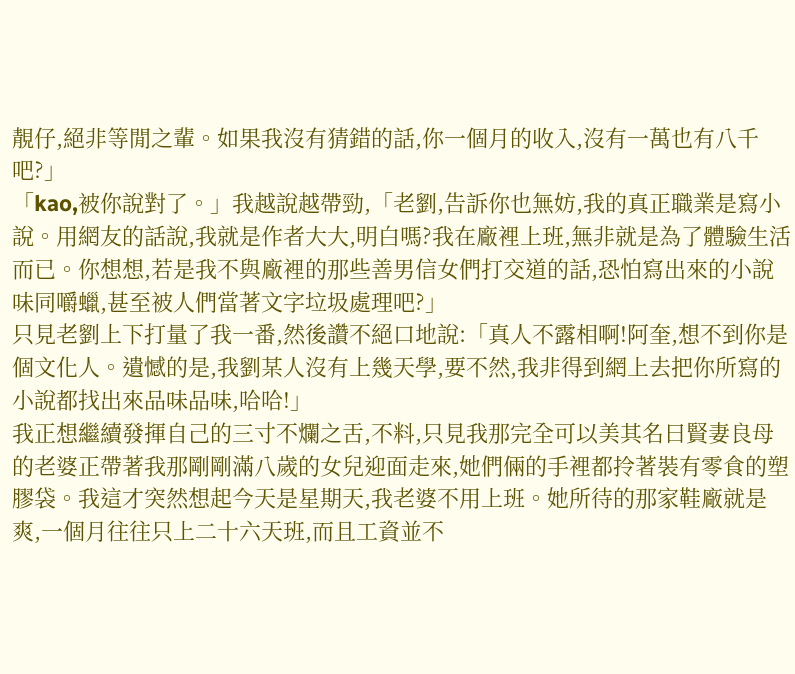靚仔,絕非等閒之輩。如果我沒有猜錯的話,你一個月的收入,沒有一萬也有八千吧?」
「kao,被你說對了。」我越說越帶勁,「老劉,告訴你也無妨,我的真正職業是寫小說。用網友的話說,我就是作者大大,明白嗎?我在廠裡上班,無非就是為了體驗生活而已。你想想,若是我不與廠裡的那些善男信女們打交道的話,恐怕寫出來的小說味同嚼蠟,甚至被人們當著文字垃圾處理吧?」
只見老劉上下打量了我一番,然後讚不絕口地說:「真人不露相啊!阿奎,想不到你是個文化人。遺憾的是,我劉某人沒有上幾天學,要不然,我非得到網上去把你所寫的小說都找出來品味品味,哈哈!」
我正想繼續發揮自己的三寸不爛之舌,不料,只見我那完全可以美其名曰賢妻良母的老婆正帶著我那剛剛滿八歲的女兒迎面走來,她們倆的手裡都拎著裝有零食的塑膠袋。我這才突然想起今天是星期天,我老婆不用上班。她所待的那家鞋廠就是爽,一個月往往只上二十六天班,而且工資並不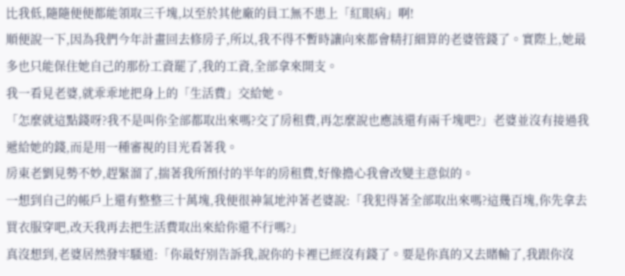比我低,隨隨便便都能領取三千塊,以至於其他廠的員工無不患上「紅眼病」啊!
順便說一下,因為我們今年計畫回去修房子,所以,我不得不暫時讓向來都會精打細算的老婆管錢了。實際上,她最多也只能保住她自己的那份工資罷了,我的工資,全部拿來開支。
我一看見老婆,就乖乖地把身上的「生活費」交給她。
「怎麼就這點錢呀?我不是叫你全部都取出來嗎?交了房租費,再怎麼說也應該還有兩千塊吧?」老婆並沒有接過我遞給她的錢,而是用一種審視的目光看著我。
房東老劉見勢不妙,趕緊溜了,揣著我所預付的半年的房租費,好像擔心我會改變主意似的。
一想到自己的帳戶上還有整整三十萬塊,我便很神氣地沖著老婆說:「我犯得著全部取出來嗎?這幾百塊,你先拿去買衣服穿吧,改天我再去把生活費取出來給你還不行嗎?」
真沒想到,老婆居然發牢騷道:「你最好別告訴我,說你的卡裡已經沒有錢了。要是你真的又去賭輸了,我跟你沒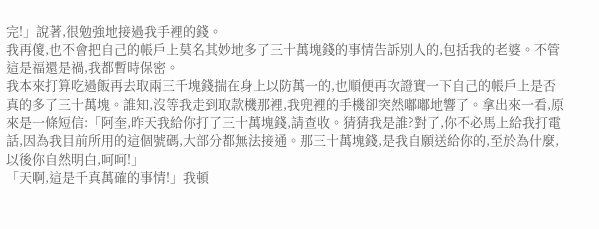完!」說著,很勉強地接過我手裡的錢。
我再傻,也不會把自己的帳戶上莫名其妙地多了三十萬塊錢的事情告訴別人的,包括我的老婆。不管這是福還是禍,我都暫時保密。
我本來打算吃過飯再去取兩三千塊錢揣在身上以防萬一的,也順便再次證實一下自己的帳戶上是否真的多了三十萬塊。誰知,沒等我走到取款機那裡,我兜裡的手機卻突然嘟嘟地響了。拿出來一看,原來是一條短信:「阿奎,昨天我給你打了三十萬塊錢,請查收。猜猜我是誰?對了,你不必馬上給我打電話,因為我目前所用的這個號碼,大部分都無法接通。那三十萬塊錢,是我自願送給你的,至於為什麼,以後你自然明白,呵呵!」
「天啊,這是千真萬確的事情!」我頓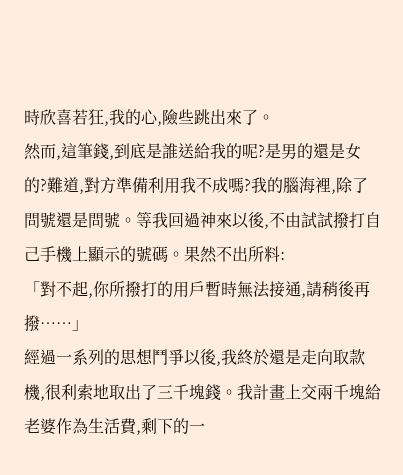時欣喜若狂,我的心,險些跳出來了。
然而,這筆錢,到底是誰送給我的呢?是男的還是女的?難道,對方準備利用我不成嗎?我的腦海裡,除了問號還是問號。等我回過神來以後,不由試試撥打自己手機上顯示的號碼。果然不出所料:
「對不起,你所撥打的用戶暫時無法接通,請稍後再撥……」
經過一系列的思想鬥爭以後,我終於還是走向取款機,很利索地取出了三千塊錢。我計畫上交兩千塊給老婆作為生活費,剩下的一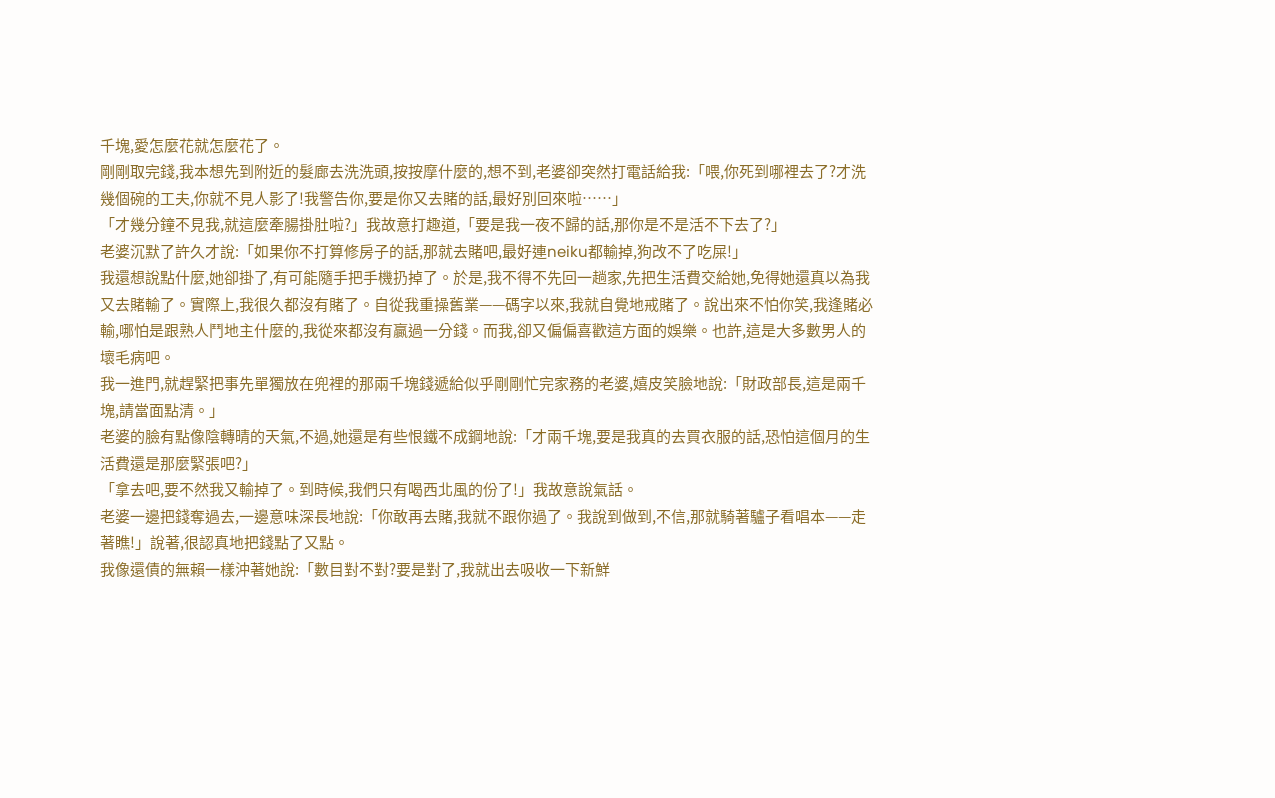千塊,愛怎麼花就怎麼花了。
剛剛取完錢,我本想先到附近的髮廊去洗洗頭,按按摩什麼的,想不到,老婆卻突然打電話給我:「喂,你死到哪裡去了?才洗幾個碗的工夫,你就不見人影了!我警告你,要是你又去賭的話,最好別回來啦……」
「才幾分鐘不見我,就這麼牽腸掛肚啦?」我故意打趣道,「要是我一夜不歸的話,那你是不是活不下去了?」
老婆沉默了許久才說:「如果你不打算修房子的話,那就去賭吧,最好連neiku都輸掉,狗改不了吃屎!」
我還想說點什麼,她卻掛了,有可能隨手把手機扔掉了。於是,我不得不先回一趟家,先把生活費交給她,免得她還真以為我又去賭輸了。實際上,我很久都沒有賭了。自從我重操舊業——碼字以來,我就自覺地戒賭了。說出來不怕你笑,我逢賭必輸,哪怕是跟熟人鬥地主什麼的,我從來都沒有贏過一分錢。而我,卻又偏偏喜歡這方面的娛樂。也許,這是大多數男人的壞毛病吧。
我一進門,就趕緊把事先單獨放在兜裡的那兩千塊錢遞給似乎剛剛忙完家務的老婆,嬉皮笑臉地說:「財政部長,這是兩千塊,請當面點清。」
老婆的臉有點像陰轉晴的天氣,不過,她還是有些恨鐵不成鋼地說:「才兩千塊,要是我真的去買衣服的話,恐怕這個月的生活費還是那麼緊張吧?」
「拿去吧,要不然我又輸掉了。到時候,我們只有喝西北風的份了!」我故意說氣話。
老婆一邊把錢奪過去,一邊意味深長地說:「你敢再去賭,我就不跟你過了。我說到做到,不信,那就騎著驢子看唱本——走著瞧!」說著,很認真地把錢點了又點。
我像還債的無賴一樣沖著她說:「數目對不對?要是對了,我就出去吸收一下新鮮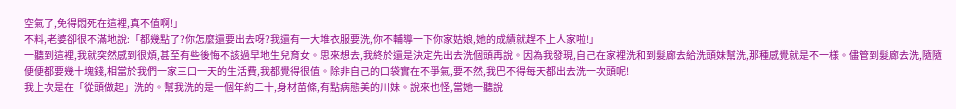空氣了,免得悶死在這裡,真不值啊!」
不料,老婆卻很不滿地說:「都幾點了?你怎麼還要出去呀?我還有一大堆衣服要洗,你不輔導一下你家姑娘,她的成績就趕不上人家啦!」
一聽到這裡,我就突然感到很煩,甚至有些後悔不該過早地生兒育女。思來想去,我終於還是決定先出去洗個頭再說。因為我發現,自己在家裡洗和到髮廊去給洗頭妹幫洗,那種感覺就是不一樣。儘管到髮廊去洗,隨隨便便都要幾十塊錢,相當於我們一家三口一天的生活費,我都覺得很值。除非自己的口袋實在不爭氣,要不然,我巴不得每天都出去洗一次頭呢!
我上次是在「從頭做起」洗的。幫我洗的是一個年約二十,身材苗條,有點病態美的川妹。說來也怪,當她一聽說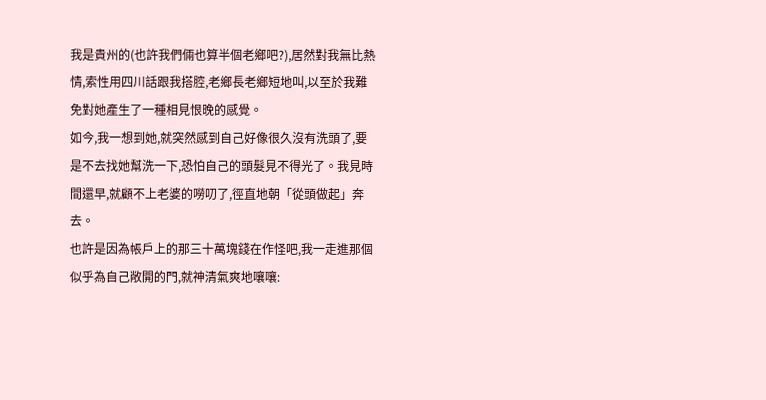我是貴州的(也許我們倆也算半個老鄉吧?),居然對我無比熱情,索性用四川話跟我搭腔,老鄉長老鄉短地叫,以至於我難免對她產生了一種相見恨晚的感覺。
如今,我一想到她,就突然感到自己好像很久沒有洗頭了,要是不去找她幫洗一下,恐怕自己的頭髮見不得光了。我見時間還早,就顧不上老婆的嘮叨了,徑直地朝「從頭做起」奔去。
也許是因為帳戶上的那三十萬塊錢在作怪吧,我一走進那個似乎為自己敞開的門,就神清氣爽地嚷嚷: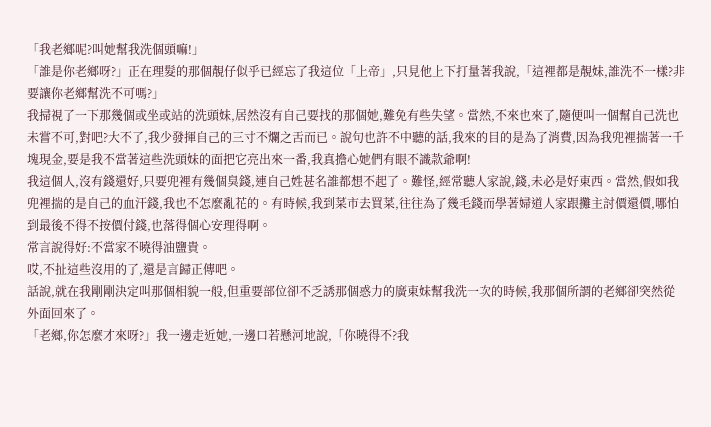「我老鄉呢?叫她幫我洗個頭嘛!」
「誰是你老鄉呀?」正在理髮的那個靚仔似乎已經忘了我這位「上帝」,只見他上下打量著我說,「這裡都是靚妹,誰洗不一樣?非要讓你老鄉幫洗不可嗎?」
我掃視了一下那幾個或坐或站的洗頭妹,居然沒有自己要找的那個她,難免有些失望。當然,不來也來了,隨便叫一個幫自己洗也未嘗不可,對吧?大不了,我少發揮自己的三寸不爛之舌而已。說句也許不中聽的話,我來的目的是為了消費,因為我兜裡揣著一千塊現金,要是我不當著這些洗頭妹的面把它亮出來一番,我真擔心她們有眼不識款爺啊!
我這個人,沒有錢還好,只要兜裡有幾個臭錢,連自己姓甚名誰都想不起了。難怪,經常聽人家說,錢,未必是好東西。當然,假如我兜裡揣的是自己的血汗錢,我也不怎麼亂花的。有時候,我到菜市去買菜,往往為了幾毛錢而學著婦道人家跟攤主討價還價,哪怕到最後不得不按價付錢,也落得個心安理得啊。
常言說得好:不當家不曉得油鹽貴。
哎,不扯這些沒用的了,還是言歸正傳吧。
話說,就在我剛剛決定叫那個相貌一般,但重要部位卻不乏誘那個惑力的廣東妹幫我洗一次的時候,我那個所謂的老鄉卻突然從外面回來了。
「老鄉,你怎麼才來呀?」我一邊走近她,一邊口若懸河地說,「你曉得不?我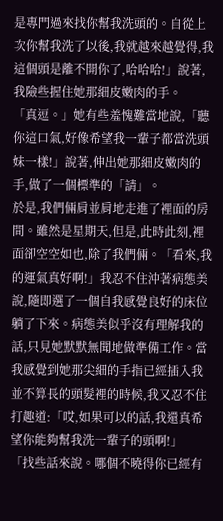是專門過來找你幫我洗頭的。自從上次你幫我洗了以後,我就越來越覺得,我這個頭是離不開你了,哈哈哈!」說著,我險些握住她那細皮嫩肉的手。
「真逗。」她有些羞愧難當地說,「聽你這口氣,好像希望我一輩子都當洗頭妹一樣!」說著,伸出她那細皮嫩肉的手,做了一個標準的「請」。
於是,我們倆肩並肩地走進了裡面的房間。雖然是星期天,但是,此時此刻,裡面卻空空如也,除了我們倆。「看來,我的運氣真好啊!」我忍不住沖著病態美說,隨即選了一個自我感覺良好的床位躺了下來。病態美似乎沒有理解我的話,只見她默默無聞地做準備工作。當我感覺到她那尖細的手指已經插入我並不算長的頭髮裡的時候,我又忍不住打趣道:「哎,如果可以的話,我還真希望你能夠幫我洗一輩子的頭啊!」
「找些話來說。哪個不曉得你已經有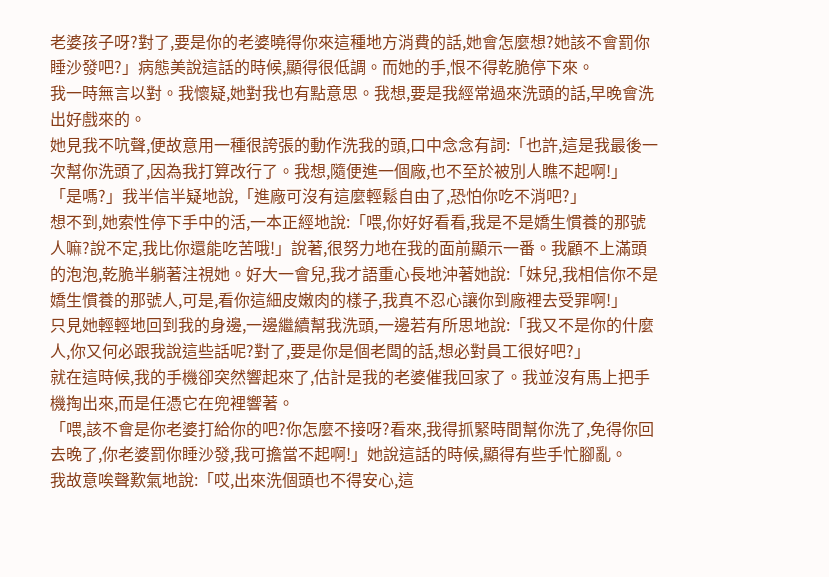老婆孩子呀?對了,要是你的老婆曉得你來這種地方消費的話,她會怎麼想?她該不會罰你睡沙發吧?」病態美說這話的時候,顯得很低調。而她的手,恨不得乾脆停下來。
我一時無言以對。我懷疑,她對我也有點意思。我想,要是我經常過來洗頭的話,早晚會洗出好戲來的。
她見我不吭聲,便故意用一種很誇張的動作洗我的頭,口中念念有詞:「也許,這是我最後一次幫你洗頭了,因為我打算改行了。我想,隨便進一個廠,也不至於被別人瞧不起啊!」
「是嗎?」我半信半疑地說,「進廠可沒有這麼輕鬆自由了,恐怕你吃不消吧?」
想不到,她索性停下手中的活,一本正經地說:「喂,你好好看看,我是不是嬌生慣養的那號人嘛?說不定,我比你還能吃苦哦!」說著,很努力地在我的面前顯示一番。我顧不上滿頭的泡泡,乾脆半躺著注視她。好大一會兒,我才語重心長地沖著她說:「妹兒,我相信你不是嬌生慣養的那號人,可是,看你這細皮嫩肉的樣子,我真不忍心讓你到廠裡去受罪啊!」
只見她輕輕地回到我的身邊,一邊繼續幫我洗頭,一邊若有所思地說:「我又不是你的什麼人,你又何必跟我說這些話呢?對了,要是你是個老闆的話,想必對員工很好吧?」
就在這時候,我的手機卻突然響起來了,估計是我的老婆催我回家了。我並沒有馬上把手機掏出來,而是任憑它在兜裡響著。
「喂,該不會是你老婆打給你的吧?你怎麼不接呀?看來,我得抓緊時間幫你洗了,免得你回去晚了,你老婆罰你睡沙發,我可擔當不起啊!」她說這話的時候,顯得有些手忙腳亂。
我故意唉聲歎氣地說:「哎,出來洗個頭也不得安心,這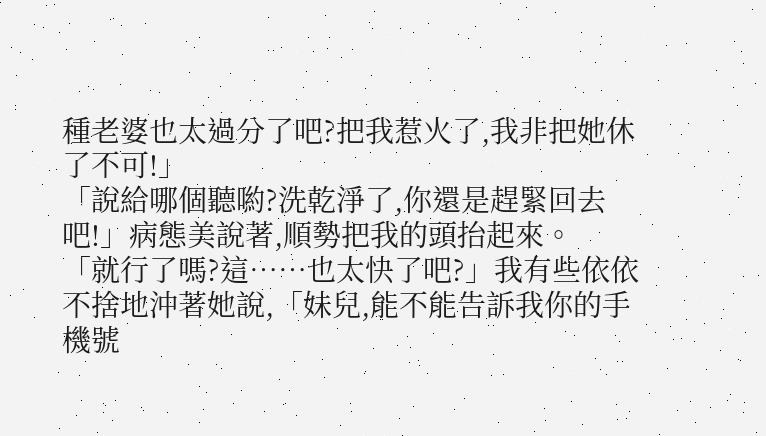種老婆也太過分了吧?把我惹火了,我非把她休了不可!」
「說給哪個聽喲?洗乾淨了,你還是趕緊回去吧!」病態美說著,順勢把我的頭抬起來。
「就行了嗎?這……也太快了吧?」我有些依依不捨地沖著她說,「妹兒,能不能告訴我你的手機號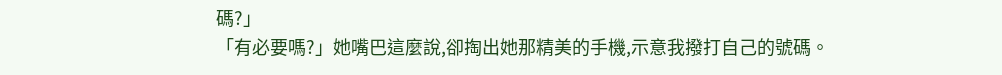碼?」
「有必要嗎?」她嘴巴這麼說,卻掏出她那精美的手機,示意我撥打自己的號碼。